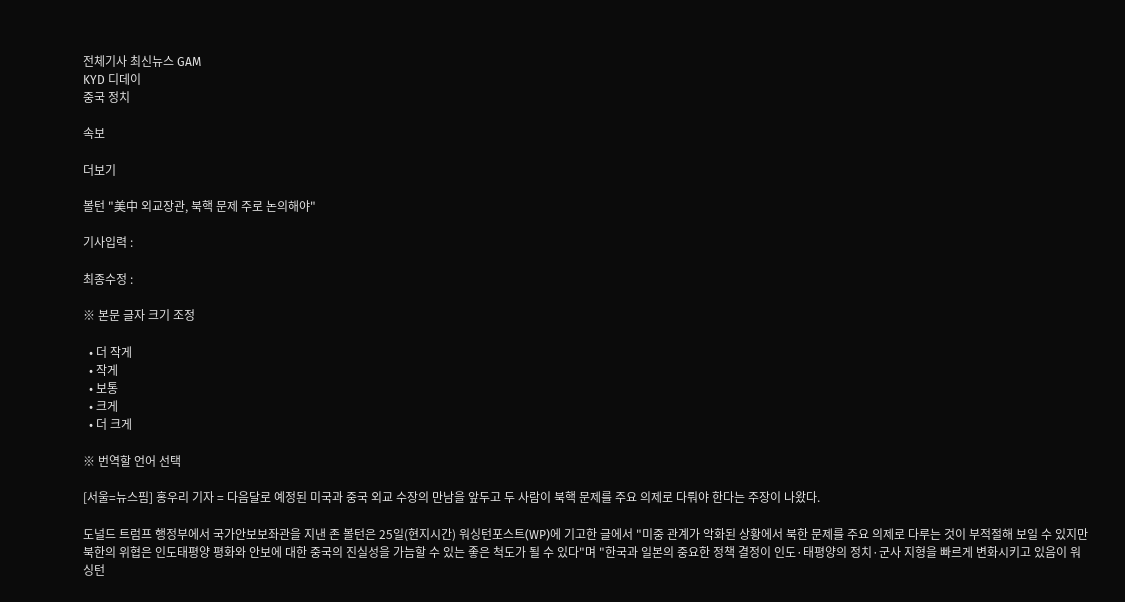전체기사 최신뉴스 GAM
KYD 디데이
중국 정치

속보

더보기

볼턴 "美中 외교장관, 북핵 문제 주로 논의해야"

기사입력 :

최종수정 :

※ 본문 글자 크기 조정

  • 더 작게
  • 작게
  • 보통
  • 크게
  • 더 크게

※ 번역할 언어 선택

[서울=뉴스핌] 홍우리 기자 = 다음달로 예정된 미국과 중국 외교 수장의 만남을 앞두고 두 사람이 북핵 문제를 주요 의제로 다뤄야 한다는 주장이 나왔다.

도널드 트럼프 행정부에서 국가안보보좌관을 지낸 존 볼턴은 25일(현지시간) 워싱턴포스트(WP)에 기고한 글에서 "미중 관계가 악화된 상황에서 북한 문제를 주요 의제로 다루는 것이 부적절해 보일 수 있지만 북한의 위협은 인도태평양 평화와 안보에 대한 중국의 진실성을 가늠할 수 있는 좋은 척도가 될 수 있다"며 "한국과 일본의 중요한 정책 결정이 인도·태평양의 정치·군사 지형을 빠르게 변화시키고 있음이 워싱턴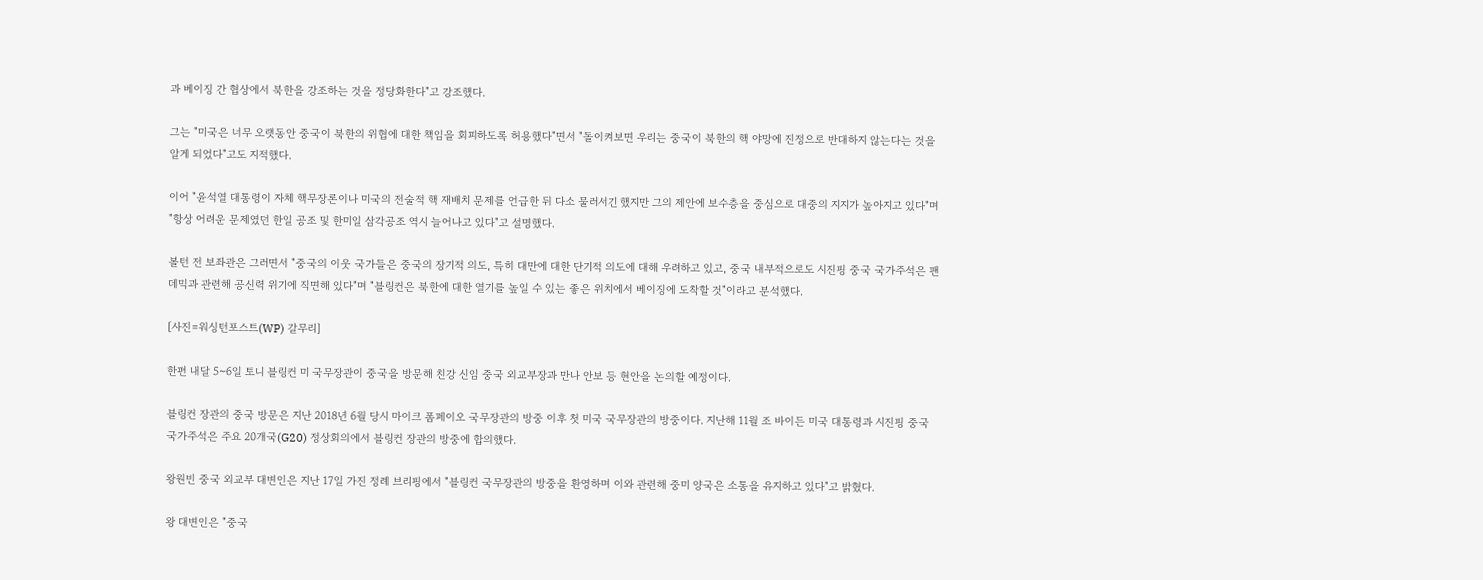과 베이징 간 협상에서 북한을 강조하는 것을 정당화한다"고 강조했다.

그는 "미국은 너무 오랫동안 중국이 북한의 위협에 대한 책임을 회피하도록 허용했다"면서 "돌이켜보면 우리는 중국이 북한의 핵 야망에 진정으로 반대하지 않는다는 것을 알게 되었다"고도 지적했다.

이어 "윤석열 대통령이 자체 핵무장론이나 미국의 전술적 핵 재배치 문제를 언급한 뒤 다소 물러서긴 했지만 그의 제안에 보수층을 중심으로 대중의 지지가 높아지고 있다"며 "항상 어려운 문제였던 한일 공조 및 한미일 삼각공조 역시 늘어나고 있다"고 설명했다.

볼턴 전 보좌관은 그러면서 "중국의 이웃 국가들은 중국의 장기적 의도, 특히 대만에 대한 단기적 의도에 대해 우려하고 있고, 중국 내부적으로도 시진핑 중국 국가주석은 팬데믹과 관련해 공신력 위기에 직면해 있다"며 "블링컨은 북한에 대한 열기를 높일 수 있는 좋은 위치에서 베이징에 도착할 것"이라고 분석했다.

[사진=워싱턴포스트(WP) 갈무리]

한편 내달 5~6일 토니 블링컨 미 국무장관이 중국을 방문해 친강 신임 중국 외교부장과 만나 안보 등 현안을 논의할 예정이다.

블링컨 장관의 중국 방문은 지난 2018년 6월 당시 마이크 폼페이오 국무장관의 방중 이후 첫 미국 국무장관의 방중이다. 지난해 11월 조 바이든 미국 대통령과 시진핑 중국 국가주석은 주요 20개국(G20) 정상회의에서 블링컨 장관의 방중에 합의했다.

왕원빈 중국 외교부 대변인은 지난 17일 가진 정례 브리핑에서 "블링컨 국무장관의 방중을 환영하며 이와 관련해 중미 양국은 소통을 유지하고 있다"고 밝혔다.

왕 대변인은 "중국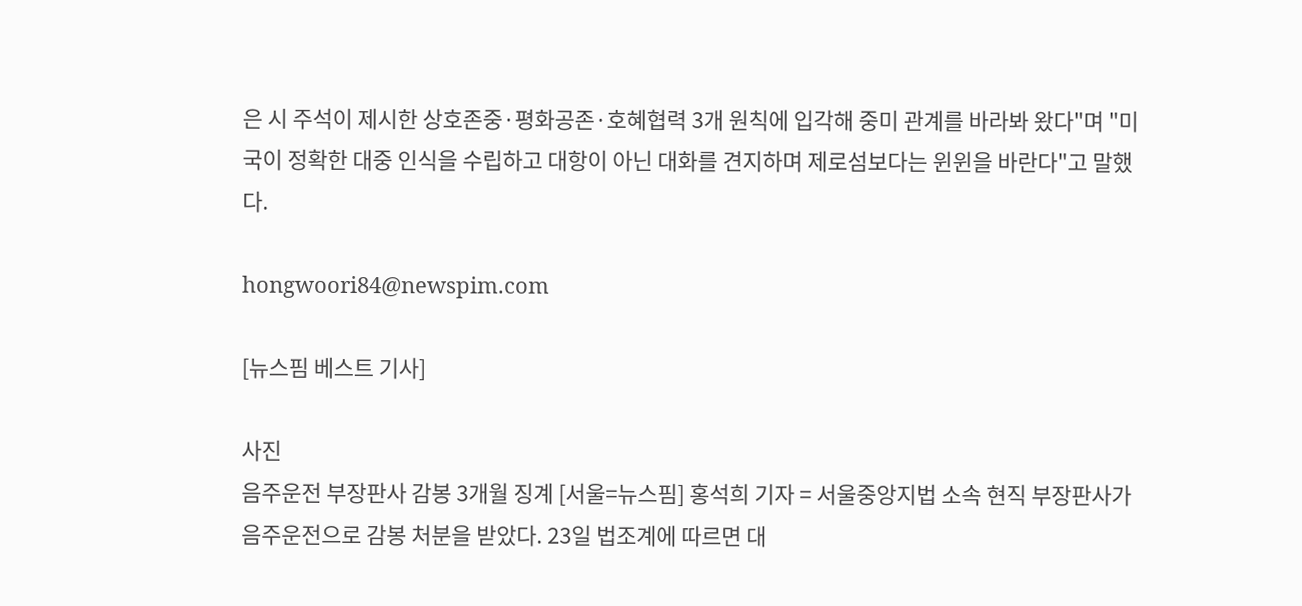은 시 주석이 제시한 상호존중·평화공존·호혜협력 3개 원칙에 입각해 중미 관계를 바라봐 왔다"며 "미국이 정확한 대중 인식을 수립하고 대항이 아닌 대화를 견지하며 제로섬보다는 윈윈을 바란다"고 말했다.

hongwoori84@newspim.com

[뉴스핌 베스트 기사]

사진
음주운전 부장판사 감봉 3개월 징계 [서울=뉴스핌] 홍석희 기자 = 서울중앙지법 소속 현직 부장판사가 음주운전으로 감봉 처분을 받았다. 23일 법조계에 따르면 대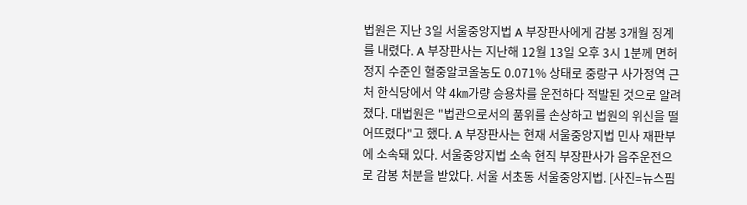법원은 지난 3일 서울중앙지법 A 부장판사에게 감봉 3개월 징계를 내렸다. A 부장판사는 지난해 12월 13일 오후 3시 1분께 면허 정지 수준인 혈중알코올농도 0.071% 상태로 중랑구 사가정역 근처 한식당에서 약 4㎞가량 승용차를 운전하다 적발된 것으로 알려졌다. 대법원은 "법관으로서의 품위를 손상하고 법원의 위신을 떨어뜨렸다"고 했다. A 부장판사는 현재 서울중앙지법 민사 재판부에 소속돼 있다. 서울중앙지법 소속 현직 부장판사가 음주운전으로 감봉 처분을 받았다. 서울 서초동 서울중앙지법. [사진=뉴스핌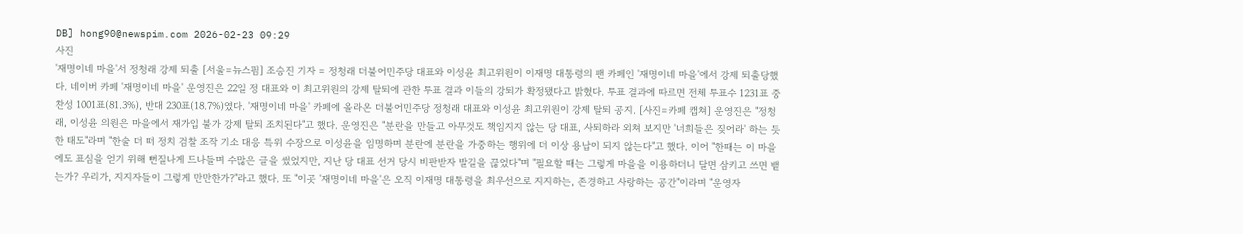DB] hong90@newspim.com 2026-02-23 09:29
사진
'재명이네 마을'서 정청래 강제 퇴출 [서울=뉴스핌] 조승진 기자 = 정청래 더불어민주당 대표와 이성윤 최고위원이 이재명 대통령의 팬 카페인 '재명이네 마을'에서 강제 퇴출당했다. 네이버 카페 '재명이네 마을' 운영진은 22일 정 대표와 이 최고위원의 강제 탈퇴에 관한 투표 결과 이들의 강퇴가 확정됐다고 밝혔다. 투표 결과에 따르면 전체 투표수 1231표 중 찬성 1001표(81.3%), 반대 230표(18.7%)였다. '재명이네 마을' 카페에 올라온 더불어민주당 정청래 대표와 이성윤 최고위원이 강제 탈퇴 공지. [사진=카페 캡쳐] 운영진은 "정청래, 이성윤 의원은 마을에서 재가입 불가 강제 탈퇴 조치된다"고 했다. 운영진은 "분란을 만들고 아무것도 책임지지 않는 당 대표, 사퇴하라 외쳐 보지만 '너희들은 짖어라' 하는 듯한 태도"라며 "한술 더 떠 정치 검찰 조작 기소 대응 특위 수장으로 이성윤을 임명하며 분란에 분란을 가중하는 행위에 더 이상 용납이 되지 않는다"고 했다. 이어 "한때는 이 마을에도 표심을 얻기 위해 뻔질나게 드나들며 수많은 글을 썼었지만, 지난 당 대표 선거 당시 비판받자 발길을 끊었다"며 "필요할 때는 그렇게 마을을 이용하더니 달면 삼키고 쓰면 뱉는가? 우리가, 지지자들이 그렇게 만만한가?"라고 했다. 또 "이곳 '재명이네 마을'은 오직 이재명 대통령을 최우선으로 지지하는, 존경하고 사랑하는 공간"이라며 "운영자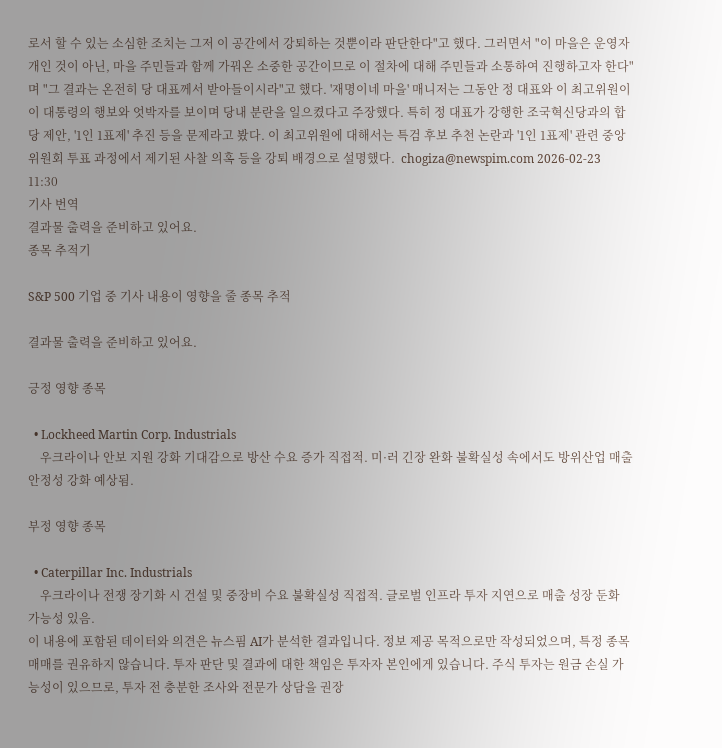로서 할 수 있는 소심한 조치는 그저 이 공간에서 강퇴하는 것뿐이라 판단한다"고 했다. 그러면서 "이 마을은 운영자 개인 것이 아닌, 마을 주민들과 함께 가꿔온 소중한 공간이므로 이 절차에 대해 주민들과 소통하여 진행하고자 한다"며 "그 결과는 온전히 당 대표께서 받아들이시라"고 했다. '재명이네 마을' 매니저는 그동안 정 대표와 이 최고위원이 이 대통령의 행보와 엇박자를 보이며 당내 분란을 일으켰다고 주장했다. 특히 정 대표가 강행한 조국혁신당과의 합당 제안, '1인 1표제' 추진 등을 문제라고 봤다. 이 최고위원에 대해서는 특검 후보 추천 논란과 '1인 1표제' 관련 중앙위원회 투표 과정에서 제기된 사찰 의혹 등을 강퇴 배경으로 설명했다.  chogiza@newspim.com 2026-02-23 11:30
기사 번역
결과물 출력을 준비하고 있어요.
종목 추적기

S&P 500 기업 중 기사 내용이 영향을 줄 종목 추적

결과물 출력을 준비하고 있어요.

긍정 영향 종목

  • Lockheed Martin Corp. Industrials
    우크라이나 안보 지원 강화 기대감으로 방산 수요 증가 직접적. 미·러 긴장 완화 불확실성 속에서도 방위산업 매출 안정성 강화 예상됨.

부정 영향 종목

  • Caterpillar Inc. Industrials
    우크라이나 전쟁 장기화 시 건설 및 중장비 수요 불확실성 직접적. 글로벌 인프라 투자 지연으로 매출 성장 둔화 가능성 있음.
이 내용에 포함된 데이터와 의견은 뉴스핌 AI가 분석한 결과입니다. 정보 제공 목적으로만 작성되었으며, 특정 종목 매매를 권유하지 않습니다. 투자 판단 및 결과에 대한 책임은 투자자 본인에게 있습니다. 주식 투자는 원금 손실 가능성이 있으므로, 투자 전 충분한 조사와 전문가 상담을 권장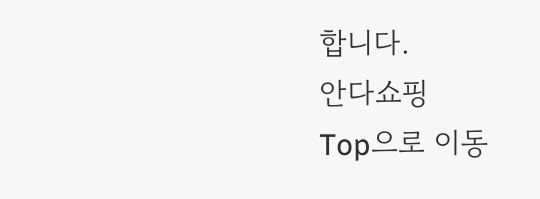합니다.
안다쇼핑
Top으로 이동